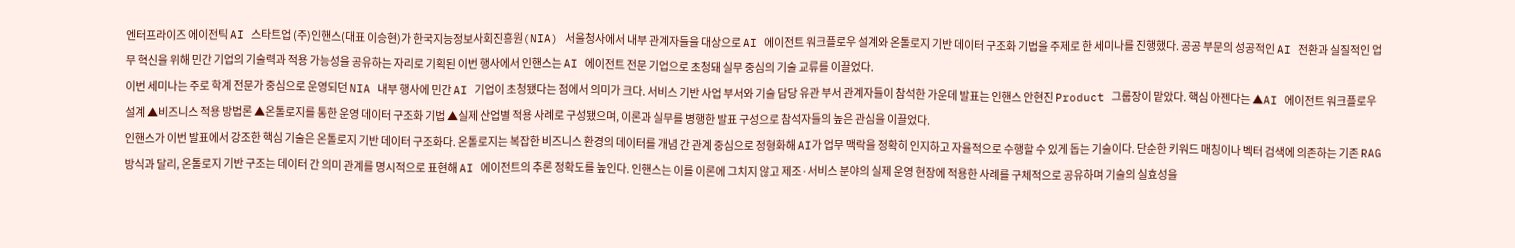엔터프라이즈 에이전틱 AI 스타트업 (주)인핸스(대표 이승현)가 한국지능정보사회진흥원(NIA) 서울청사에서 내부 관계자들을 대상으로 AI 에이전트 워크플로우 설계와 온톨로지 기반 데이터 구조화 기법을 주제로 한 세미나를 진행했다. 공공 부문의 성공적인 AI 전환과 실질적인 업무 혁신을 위해 민간 기업의 기술력과 적용 가능성을 공유하는 자리로 기획된 이번 행사에서 인핸스는 AI 에이전트 전문 기업으로 초청돼 실무 중심의 기술 교류를 이끌었다.
이번 세미나는 주로 학계 전문가 중심으로 운영되던 NIA 내부 행사에 민간 AI 기업이 초청됐다는 점에서 의미가 크다. 서비스 기반 사업 부서와 기술 담당 유관 부서 관계자들이 참석한 가운데 발표는 인핸스 안현진 Product 그룹장이 맡았다. 핵심 아젠다는 ▲AI 에이전트 워크플로우 설계 ▲비즈니스 적용 방법론 ▲온톨로지를 통한 운영 데이터 구조화 기법 ▲실제 산업별 적용 사례로 구성됐으며, 이론과 실무를 병행한 발표 구성으로 참석자들의 높은 관심을 이끌었다.
인핸스가 이번 발표에서 강조한 핵심 기술은 온톨로지 기반 데이터 구조화다. 온톨로지는 복잡한 비즈니스 환경의 데이터를 개념 간 관계 중심으로 정형화해 AI가 업무 맥락을 정확히 인지하고 자율적으로 수행할 수 있게 돕는 기술이다. 단순한 키워드 매칭이나 벡터 검색에 의존하는 기존 RAG 방식과 달리, 온톨로지 기반 구조는 데이터 간 의미 관계를 명시적으로 표현해 AI 에이전트의 추론 정확도를 높인다. 인핸스는 이를 이론에 그치지 않고 제조·서비스 분야의 실제 운영 현장에 적용한 사례를 구체적으로 공유하며 기술의 실효성을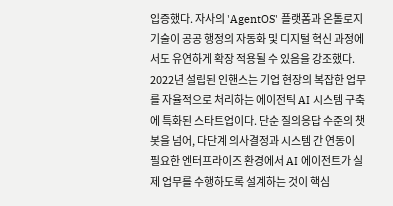입증했다. 자사의 'AgentOS' 플랫폼과 온톨로지 기술이 공공 행정의 자동화 및 디지털 혁신 과정에서도 유연하게 확장 적용될 수 있음을 강조했다.
2022년 설립된 인핸스는 기업 현장의 복잡한 업무를 자율적으로 처리하는 에이전틱 AI 시스템 구축에 특화된 스타트업이다. 단순 질의응답 수준의 챗봇을 넘어, 다단계 의사결정과 시스템 간 연동이 필요한 엔터프라이즈 환경에서 AI 에이전트가 실제 업무를 수행하도록 설계하는 것이 핵심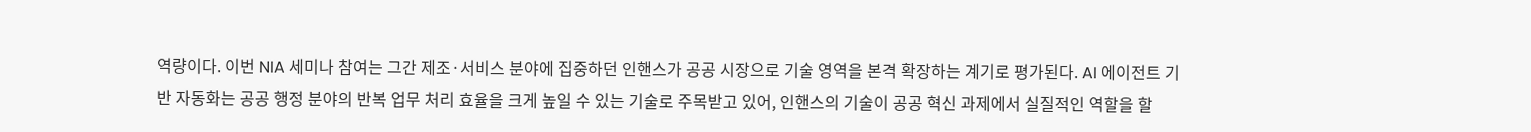역량이다. 이번 NIA 세미나 참여는 그간 제조·서비스 분야에 집중하던 인핸스가 공공 시장으로 기술 영역을 본격 확장하는 계기로 평가된다. AI 에이전트 기반 자동화는 공공 행정 분야의 반복 업무 처리 효율을 크게 높일 수 있는 기술로 주목받고 있어, 인핸스의 기술이 공공 혁신 과제에서 실질적인 역할을 할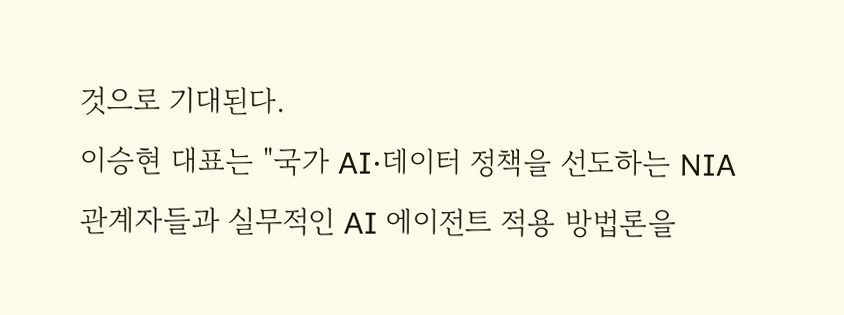것으로 기대된다.
이승현 대표는 "국가 AI·데이터 정책을 선도하는 NIA 관계자들과 실무적인 AI 에이전트 적용 방법론을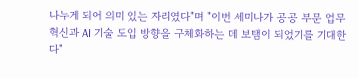나누게 되어 의미 있는 자리였다"며 "이번 세미나가 공공 부문 업무 혁신과 AI 기술 도입 방향을 구체화하는 데 보탬이 되었기를 기대한다"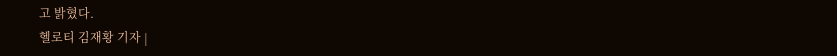고 밝혔다.
헬로티 김재황 기자 |